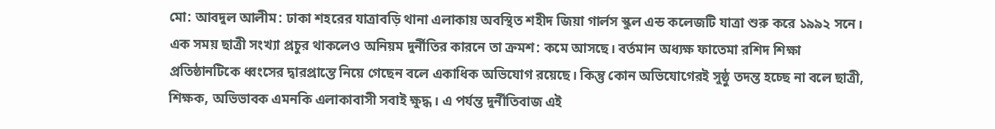মো: আবদুল আলীম: ঢাকা শহরের যাত্রাবড়ি থানা এলাকায় অবস্থিত শহীদ জিয়া গার্লস স্কুল এন্ড কলেজটি যাত্রা শুরু করে ১৯৯২ সনে। এক সময় ছাত্রী সংখ্যা প্রচুর থাকলেও অনিয়ম দুর্নীতির কারনে তা ক্রমশ: কমে আসছে। বর্তমান অধ্যক্ষ ফাতেমা রশিদ শিক্ষা প্রতিষ্ঠানটিকে ধ্বংসের দ্বারপ্রান্তে নিয়ে গেছেন বলে একাধিক অভিযোগ রয়েছে। কিন্তু কোন অভিযোগেরই সুষ্ঠু তদন্ত হচ্ছে না বলে ছাত্রী, শিক্ষক, অভিভাবক এমনকি এলাকাবাসী সবাই ক্ষুদ্ধ। এ পর্যন্ত দুর্নীতিবাজ এই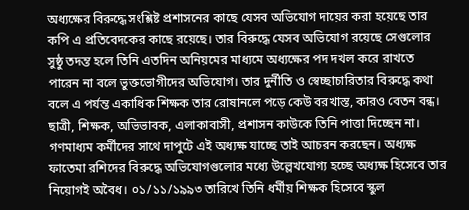অধ্যক্ষের বিরুদ্ধে সংশ্লিষ্ট প্রশাসনের কাছে যেসব অভিযোগ দায়ের করা হয়েছে তার কপি এ প্রতিবেদকের কাছে রয়েছে। তার বিরুদ্ধে যেসব অভিযোগ রয়েছে সেগুলোর সুষ্ঠু তদন্ত হলে তিনি এতদিন অনিয়মের মাধ্যমে অধ্যক্ষের পদ দখল করে রাখতে পারেন না বলে ভুক্তভোগীদের অভিযোগ। তার দুর্নীতি ও স্বেচ্ছাচারিতার বিরুদ্ধে কথা বলে এ পর্যন্ত একাধিক শিক্ষক তার রোষানলে পড়ে কেউ বরখাস্ত, কারও বেতন বন্ধ। ছাত্রী, শিক্ষক, অভিভাবক, এলাকাবাসী, প্রশাসন কাউকে তিনি পাত্তা দিচ্ছেন না। গণমাধ্যম কর্মীদের সাথে দাপুটে এই অধ্যক্ষ যাচ্ছে তাই আচরন করছেন। অধ্যক্ষ ফাতেমা রশিদের বিরুদ্ধে অভিযোগগুলোর মধ্যে উল্লেখযোগ্য হচ্ছে অধ্যক্ষ হিসেবে তার নিয়োগই অবৈধ। ০১/১১/১৯৯৩ তারিখে তিনি ধর্মীয় শিক্ষক হিসেবে স্কুল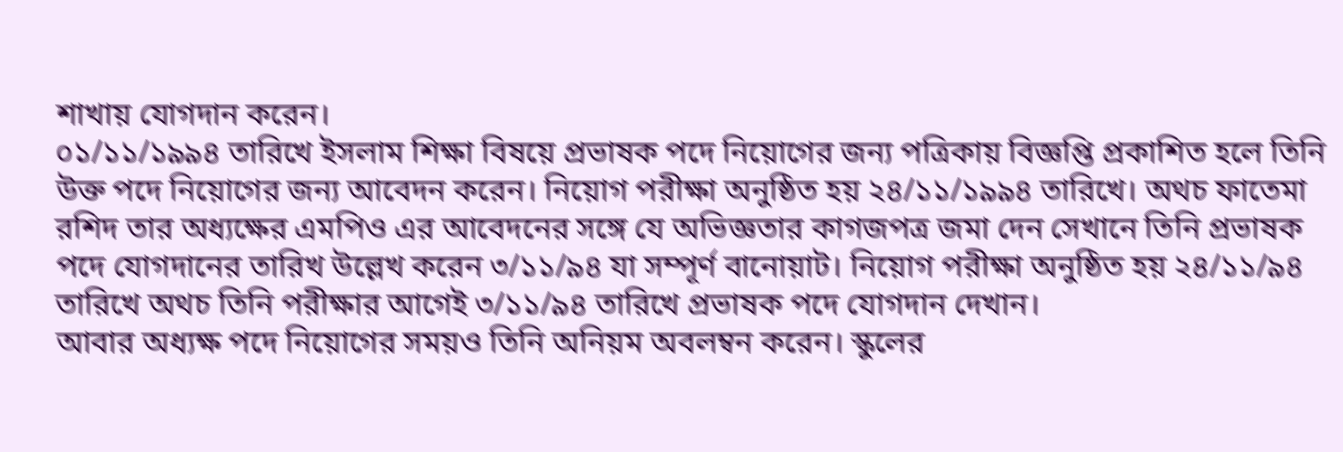শাখায় যোগদান করেন।
০১/১১/১৯৯৪ তারিখে ইসলাম শিক্ষা বিষয়ে প্রভাষক পদে নিয়োগের জন্য পত্রিকায় বিজ্ঞপ্তি প্রকাশিত হলে তিনি উক্ত পদে নিয়োগের জন্য আবেদন করেন। নিয়োগ পরীক্ষা অনুষ্ঠিত হয় ২৪/১১/১৯৯৪ তারিখে। অথচ ফাতেমা রশিদ তার অধ্যক্ষের এমপিও এর আবেদনের সঙ্গে যে অভিজ্ঞতার কাগজপত্র জমা দেন সেখানে তিনি প্রভাষক পদে যোগদানের তারিখ উল্লেখ করেন ৩/১১/৯৪ যা সম্পূর্ণ বানোয়াট। নিয়োগ পরীক্ষা অনুষ্ঠিত হয় ২৪/১১/৯৪ তারিখে অথচ তিনি পরীক্ষার আগেই ৩/১১/৯৪ তারিখে প্রভাষক পদে যোগদান দেখান।
আবার অধ্যক্ষ পদে নিয়োগের সময়ও তিনি অনিয়ম অবলম্বন করেন। স্কুলের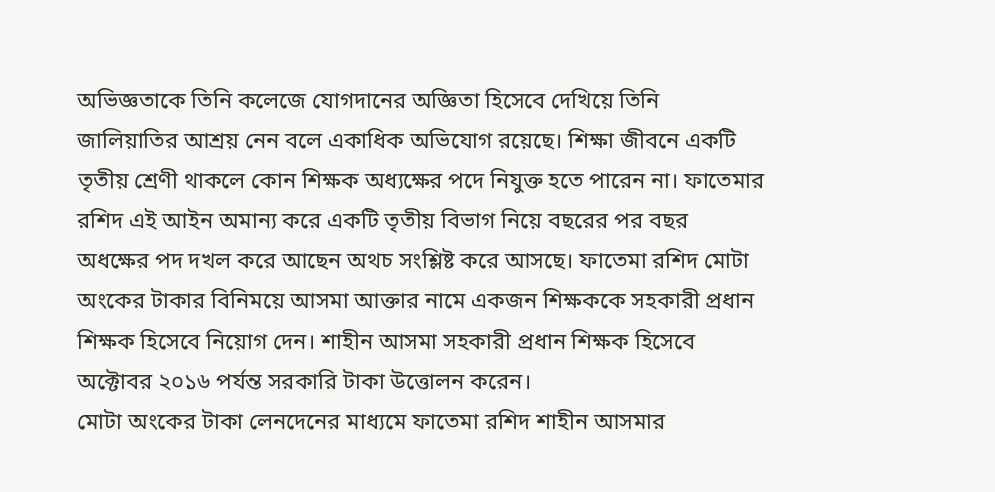অভিজ্ঞতাকে তিনি কলেজে যোগদানের অজ্ঞিতা হিসেবে দেখিয়ে তিনি জালিয়াতির আশ্রয় নেন বলে একাধিক অভিযোগ রয়েছে। শিক্ষা জীবনে একটি তৃতীয় শ্রেণী থাকলে কোন শিক্ষক অধ্যক্ষের পদে নিযুক্ত হতে পারেন না। ফাতেমার রশিদ এই আইন অমান্য করে একটি তৃতীয় বিভাগ নিয়ে বছরের পর বছর অধক্ষের পদ দখল করে আছেন অথচ সংশ্লিষ্ট করে আসছে। ফাতেমা রশিদ মোটা অংকের টাকার বিনিময়ে আসমা আক্তার নামে একজন শিক্ষককে সহকারী প্রধান শিক্ষক হিসেবে নিয়োগ দেন। শাহীন আসমা সহকারী প্রধান শিক্ষক হিসেবে অক্টোবর ২০১৬ পর্যন্ত সরকারি টাকা উত্তোলন করেন।
মোটা অংকের টাকা লেনদেনের মাধ্যমে ফাতেমা রশিদ শাহীন আসমার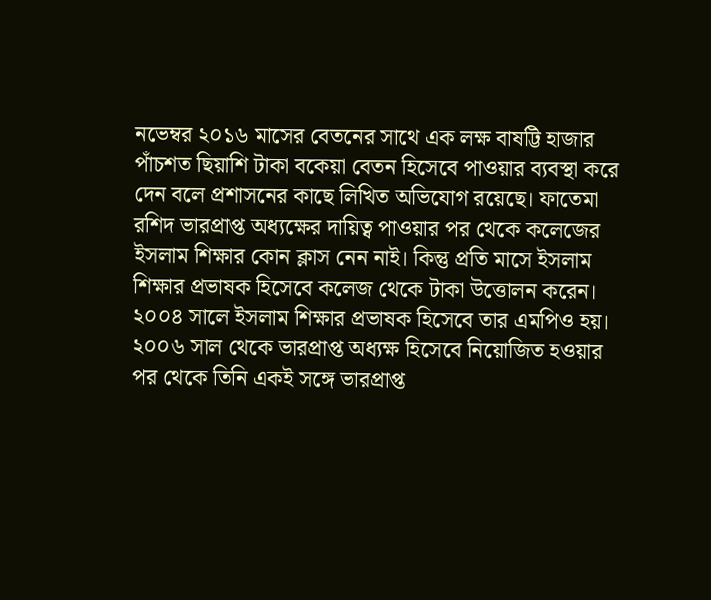নভেম্বর ২০১৬ মাসের বেতনের সাথে এক লক্ষ বাষট্টি হাজার পাঁচশত ছিয়াশি টাকা বকেয়া বেতন হিসেবে পাওয়ার ব্যবস্থা করে দেন বলে প্রশাসনের কাছে লিখিত অভিযোগ রয়েছে। ফাতেমা রশিদ ভারপ্রাপ্ত অধ্যক্ষের দায়িত্ব পাওয়ার পর থেকে কলেজের ইসলাম শিক্ষার কোন ক্লাস নেন নাই। কিন্তু প্রতি মাসে ইসলাম শিক্ষার প্রভাষক হিসেবে কলেজ থেকে টাকা উত্তোলন করেন। ২০০৪ সালে ইসলাম শিক্ষার প্রভাষক হিসেবে তার এমপিও হয়। ২০০৬ সাল থেকে ভারপ্রাপ্ত অধ্যক্ষ হিসেবে নিয়োজিত হওয়ার পর থেকে তিনি একই সঙ্গে ভারপ্রাপ্ত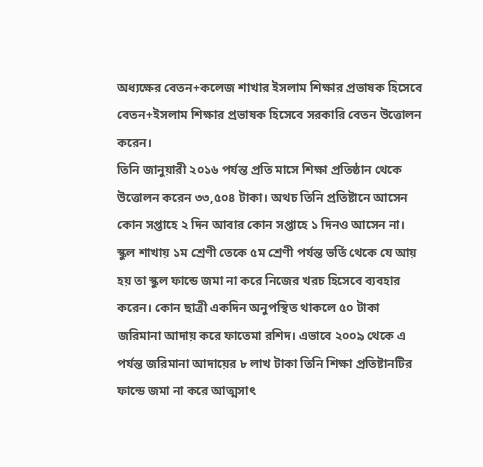অধ্যক্ষের বেতন+কলেজ শাখার ইসলাম শিক্ষার প্রভাষক হিসেবে বেতন+ইসলাম শিক্ষার প্রভাষক হিসেবে সরকারি বেতন উত্তোলন করেন।
তিনি জানুয়ারী ২০১৬ পর্যন্ত প্রতি মাসে শিক্ষা প্রতিষ্ঠান থেকে উত্তোলন করেন ৩৩,৫০৪ টাকা। অথচ তিনি প্রতিষ্টানে আসেন কোন সপ্তাহে ২ দিন আবার কোন সপ্তাহে ১ দিনও আসেন না। স্কুল শাখায় ১ম শ্রেণী তেকে ৫ম শ্রেণী পর্যন্ত ভর্তি থেকে যে আয় হয় তা স্কুল ফান্ডে জমা না করে নিজের খরচ হিসেবে ব্যবহার করেন। কোন ছাত্রী একদিন অনুপস্থিত থাকলে ৫০ টাকা জরিমানা আদায় করে ফাতেমা রশিদ। এভাবে ২০০৯ থেকে এ পর্যন্ত জরিমানা আদায়ের ৮ লাখ টাকা তিনি শিক্ষা প্রতিষ্টানটির ফান্ডে জমা না করে আত্মসাৎ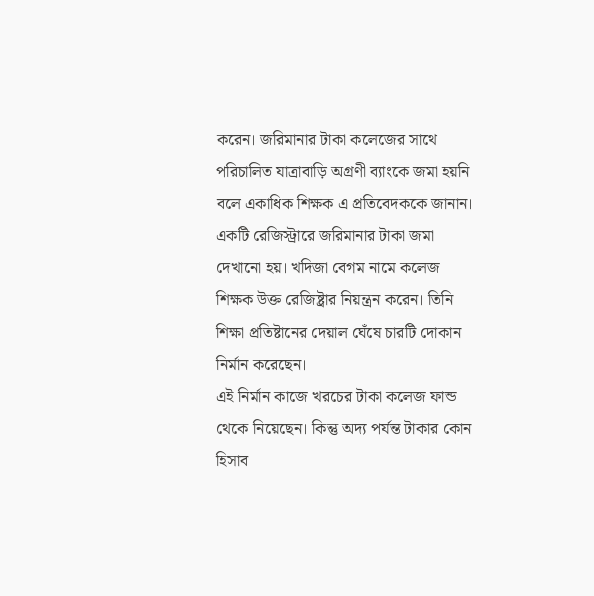করেন। জরিমানার টাকা কলেজের সাথে পরিচালিত যাত্রাবাড়ি অগ্রণী ব্যাংকে জমা হয়নি বলে একাধিক শিক্ষক এ প্রতিবেদককে জানান। একটি রেজিস্ট্রারে জরিমানার টাকা জমা দেখানো হয়। খদিজা বেগম নামে কলেজ শিক্ষক উক্ত রেজিষ্ট্রার নিয়ন্ত্রন করেন। তিনি শিক্ষা প্রতিষ্টানের দেয়াল ঘেঁষে চারটি দোকান নির্মান করেছেন।
এই নির্মান কাজে খরচের টাকা কলেজ ফান্ড থেকে নিয়েছেন। কিন্তু অদ্য পর্যন্ত টাকার কোন হিসাব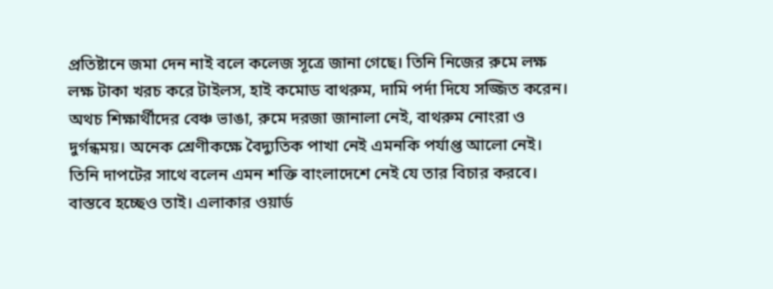প্রতিষ্টানে জমা দেন নাই বলে কলেজ সূত্রে জানা গেছে। তিনি নিজের রুমে লক্ষ লক্ষ টাকা খরচ করে টাইলস, হাই কমোড বাথরুম, দামি পর্দা দিযে সজ্জিত করেন। অথচ শিক্ষার্থীদের বেঞ্চ ভাঙা, রুমে দরজা জানালা নেই, বাথরুম নোংরা ও দুর্গন্ধময়। অনেক শ্রেণীকক্ষে বৈদ্যুতিক পাখা নেই এমনকি পর্যাপ্ত আলো নেই। তিনি দাপটের সাথে বলেন এমন শক্তি বাংলাদেশে নেই যে তার বিচার করবে। বাস্তবে হচ্ছেও তাই। এলাকার ওয়ার্ড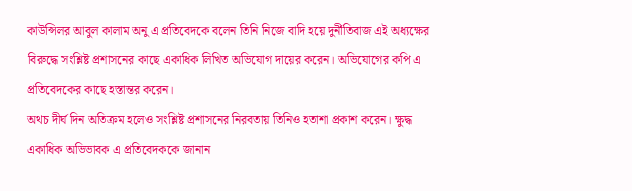কাউন্সিলর আবুল কালাম অনু এ প্রতিবেদকে বলেন তিনি নিজে বাদি হয়ে দুর্নীতিবাজ এই অধ্যক্ষের বিরুদ্ধে সংশ্লিষ্ট প্রশাসনের কাছে একাধিক লিখিত অভিযোগ দায়ের করেন। অভিযোগের কপি এ প্রতিবেদকের কাছে হস্তান্তর করেন।
অথচ দীর্ঘ দিন অতিক্রম হলেও সংশ্লিষ্ট প্রশাসনের নিরবতায় তিনিও হতাশা প্রকাশ করেন। ক্ষুদ্ধ একাধিক অভিভাবক এ প্রতিবেদককে জানান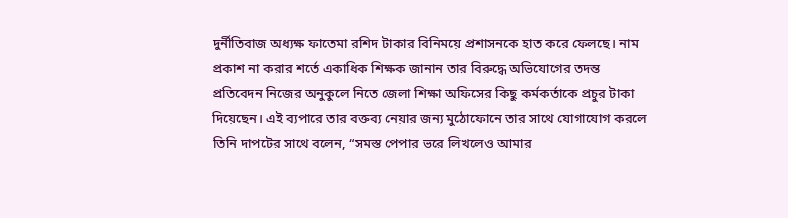দুর্নীতিবাজ অধ্যক্ষ ফাতেমা রশিদ টাকার বিনিময়ে প্রশাসনকে হাত করে ফেলছে। নাম প্রকাশ না করার শর্তে একাধিক শিক্ষক জানান তার বিরুদ্ধে অভিযোগের তদন্ত প্রতিবেদন নিজের অনুকুলে নিতে জেলা শিক্ষা অফিসের কিছু কর্মকর্তাকে প্রচুর টাকা দিয়েছেন। এই ব্যপারে তার বক্তব্য নেয়ার জন্য মুঠোফোনে তার সাথে যোগাযোগ করলে তিনি দাপটের সাথে বলেন, “সমস্ত পেপার ভরে লিখলেও আমার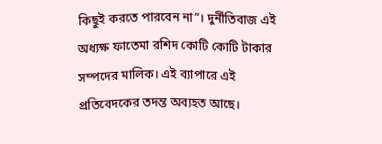কিছুই করতে পারবেন না”। দুর্নীতিবাজ এই অধ্যক্ষ ফাতেমা রশিদ কোটি কোটি টাকার সম্পদের মালিক। এই ব্যাপারে এই প্রতিবেদকের তদন্ত অব্যহত আছে।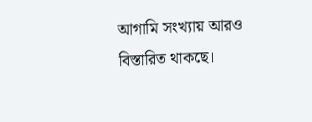আগামি সংখ্যায় আরও বিস্তারিত থাকছে।